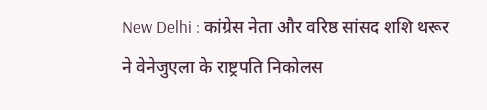New Delhi : कांग्रेस नेता और वरिष्ठ सांसद शशि थरूर ने वेनेजुएला के राष्ट्रपति निकोलस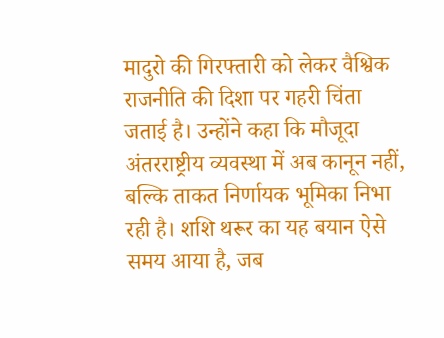मादुरो की गिरफ्तारी को लेकर वैश्विक राजनीति की दिशा पर गहरी चिंता जताई है। उन्होंने कहा कि मौजूदा अंतरराष्ट्रीय व्यवस्था में अब कानून नहीं, बल्कि ताकत निर्णायक भूमिका निभा रही है। शशि थरूर का यह बयान ऐसे समय आया है, जब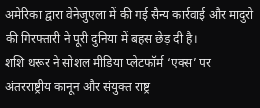अमेरिका द्वारा वेनेजुएला में की गई सैन्य कार्रवाई और मादुरो की गिरफ्तारी ने पूरी दुनिया में बहस छेड़ दी है।
शशि थरूर ने सोशल मीडिया प्लेटफॉर्म ‘एक्स’ पर अंतरराष्ट्रीय कानून और संयुक्त राष्ट्र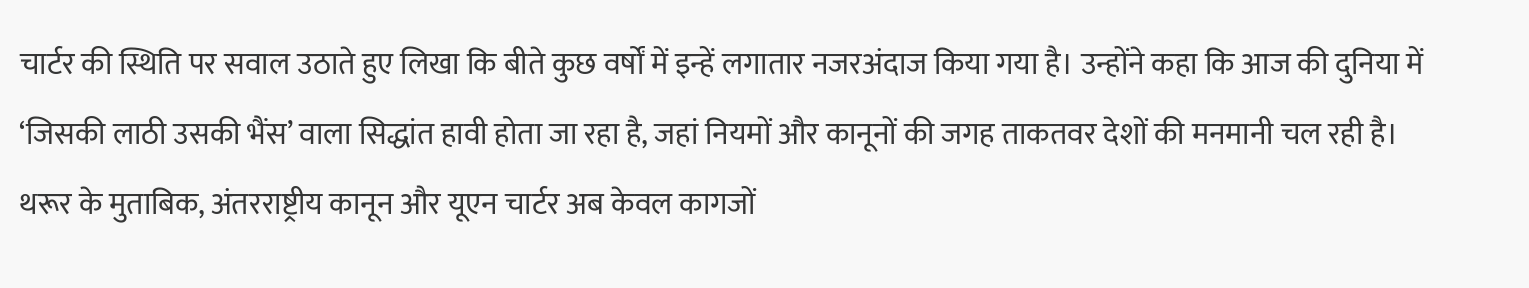चार्टर की स्थिति पर सवाल उठाते हुए लिखा कि बीते कुछ वर्षों में इन्हें लगातार नजरअंदाज किया गया है। उन्होंने कहा कि आज की दुनिया में ‘जिसकी लाठी उसकी भैंस’ वाला सिद्धांत हावी होता जा रहा है, जहां नियमों और कानूनों की जगह ताकतवर देशों की मनमानी चल रही है।
थरूर के मुताबिक, अंतरराष्ट्रीय कानून और यूएन चार्टर अब केवल कागजों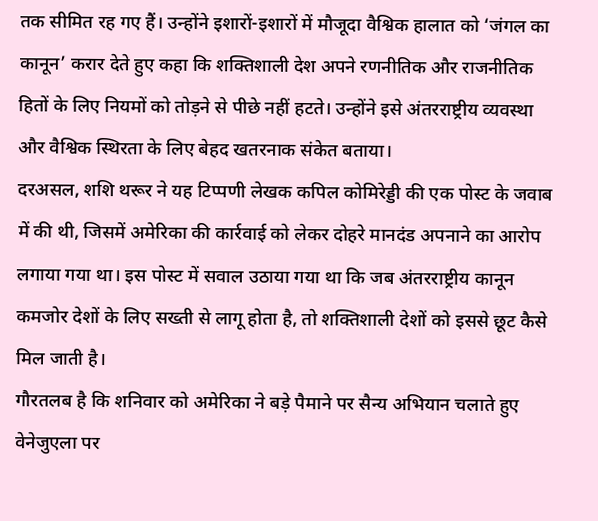तक सीमित रह गए हैं। उन्होंने इशारों-इशारों में मौजूदा वैश्विक हालात को ‘जंगल का कानून’ करार देते हुए कहा कि शक्तिशाली देश अपने रणनीतिक और राजनीतिक हितों के लिए नियमों को तोड़ने से पीछे नहीं हटते। उन्होंने इसे अंतरराष्ट्रीय व्यवस्था और वैश्विक स्थिरता के लिए बेहद खतरनाक संकेत बताया।
दरअसल, शशि थरूर ने यह टिप्पणी लेखक कपिल कोमिरेड्डी की एक पोस्ट के जवाब में की थी, जिसमें अमेरिका की कार्रवाई को लेकर दोहरे मानदंड अपनाने का आरोप लगाया गया था। इस पोस्ट में सवाल उठाया गया था कि जब अंतरराष्ट्रीय कानून कमजोर देशों के लिए सख्ती से लागू होता है, तो शक्तिशाली देशों को इससे छूट कैसे मिल जाती है।
गौरतलब है कि शनिवार को अमेरिका ने बड़े पैमाने पर सैन्य अभियान चलाते हुए वेनेजुएला पर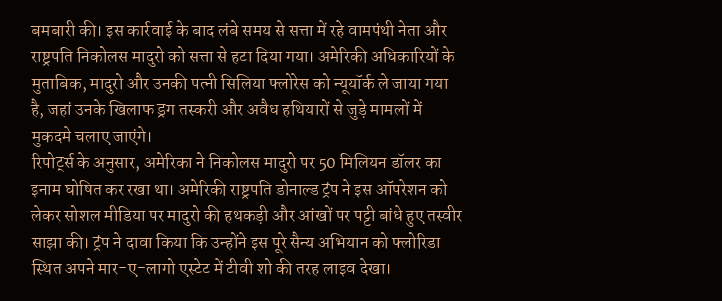बमबारी की। इस कार्रवाई के बाद लंबे समय से सत्ता में रहे वामपंथी नेता और राष्ट्रपति निकोलस मादुरो को सत्ता से हटा दिया गया। अमेरिकी अधिकारियों के मुताबिक, मादुरो और उनकी पत्नी सिलिया फ्लोरेस को न्यूयॉर्क ले जाया गया है, जहां उनके खिलाफ ड्रग तस्करी और अवैध हथियारों से जुड़े मामलों में मुकदमे चलाए जाएंगे।
रिपोर्ट्स के अनुसार, अमेरिका ने निकोलस मादुरो पर 50 मिलियन डॉलर का इनाम घोषित कर रखा था। अमेरिकी राष्ट्रपति डोनाल्ड ट्रंप ने इस ऑपरेशन को लेकर सोशल मीडिया पर मादुरो की हथकड़ी और आंखों पर पट्टी बांधे हुए तस्वीर साझा की। ट्रंप ने दावा किया कि उन्होंने इस पूरे सैन्य अभियान को फ्लोरिडा स्थित अपने मार-ए-लागो एस्टेट में टीवी शो की तरह लाइव देखा।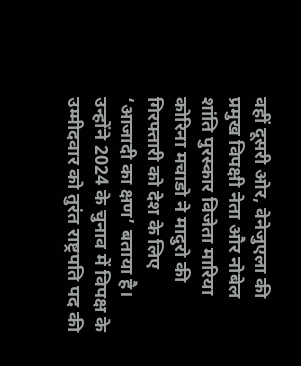वहीं दूसरी ओर, वेनेजुएला की प्रमुख विपक्षी नेता और नोबेल शांति पुरस्कार विजेता मारिया कोरिना मचाडो ने मादुरो की गिरफ्तारी को देश के लिए ‘आजादी का क्षण’ बताया है। उन्होंने 2024 के चुनाव में विपक्ष के उम्मीदवार को तुरंत राष्ट्रपति पद की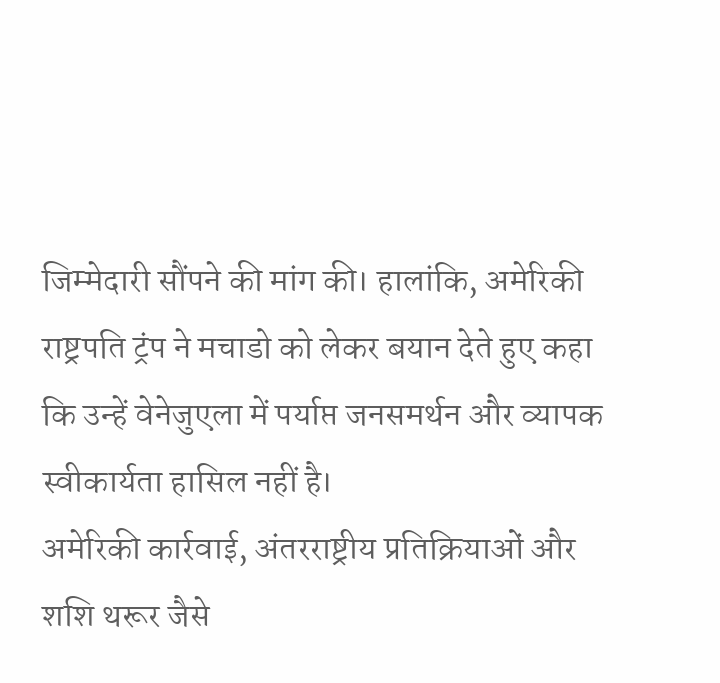जिम्मेदारी सौंपने की मांग की। हालांकि, अमेरिकी राष्ट्रपति ट्रंप ने मचाडो को लेकर बयान देते हुए कहा कि उन्हें वेनेजुएला में पर्याप्त जनसमर्थन और व्यापक स्वीकार्यता हासिल नहीं है।
अमेरिकी कार्रवाई, अंतरराष्ट्रीय प्रतिक्रियाओं और शशि थरूर जैसे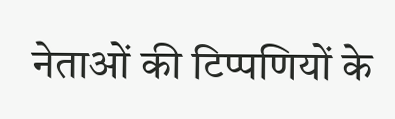नेताओं की टिप्पणियों के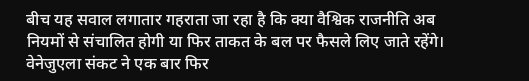बीच यह सवाल लगातार गहराता जा रहा है कि क्या वैश्विक राजनीति अब नियमों से संचालित होगी या फिर ताकत के बल पर फैसले लिए जाते रहेंगे। वेनेजुएला संकट ने एक बार फिर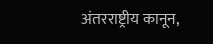अंतरराष्ट्रीय कानून,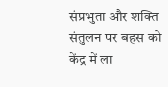संप्रभुता और शक्ति संतुलन पर बहस को केंद्र में ला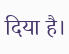दिया है।